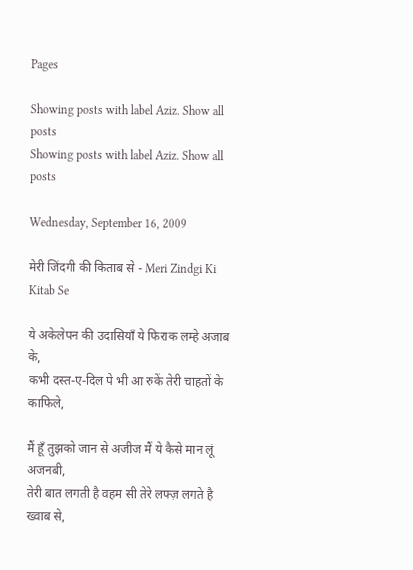Pages

Showing posts with label Aziz. Show all posts
Showing posts with label Aziz. Show all posts

Wednesday, September 16, 2009

मेरी जिंदगी की किताब से - Meri Zindgi Ki Kitab Se

ये अकेलेपन की उदासियाँ ये फिराक लम्हे अजाब के,
कभी दस्त-ए-दिल पे भी आ रुकें तेरी चाहतों के काफिले,

मैं हूँ तुझको जान से अजीज मैं ये कैसे मान लूं अजनबी,
तेरी बात लगती है वहम सी तेरे लफ्ज़ लगते है ख्वाब से,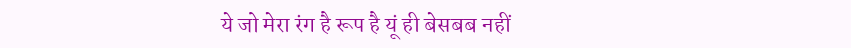ये जो मेरा रंग है रूप है यूं ही बेसबब नहीं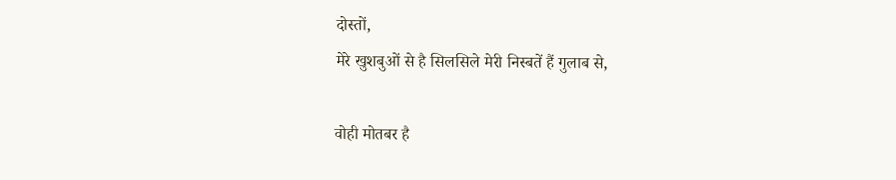दोस्तों,
मेरे खुशबुओं से है सिलसिले मेरी निस्बतें हैं गुलाब से,

वोही मोतबर है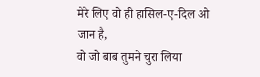मेरे लिए वो ही हासिल-ए-दिल ओ जान है,
वो जो बाब तुमने चुरा लिया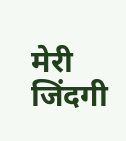मेरी जिंदगी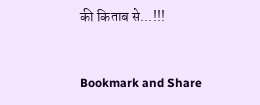की किताब से...!!!


Bookmark and Share